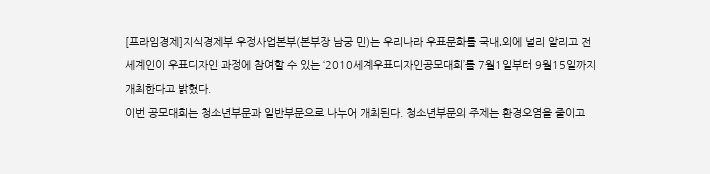[프라임경제]지식경제부 우정사업본부(본부장 남궁 민)는 우리나라 우표문화를 국내․외에 널리 알리고 전 세계인이 우표디자인 과정에 참여할 수 있는 ‘2010세계우표디자인공모대회’를 7월1일부터 9월15일까지 개최한다고 밝혔다.
이번 공모대회는 청소년부문과 일반부문으로 나누어 개최된다. 청소년부문의 주제는 환경오염을 줄이고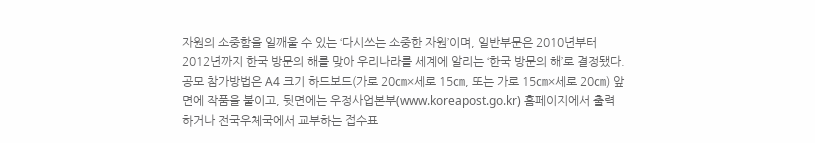자원의 소중함을 일깨울 수 있는 ‘다시쓰는 소중한 자원’이며, 일반부문은 2010년부터 2012년까지 한국 방문의 해를 맞아 우리나라를 세계에 알리는 ‘한국 방문의 해’로 결정됐다.
공모 참가방법은 A4 크기 하드보드(가로 20㎝×세로 15㎝, 또는 가로 15㎝×세로 20㎝) 앞면에 작품을 붙이고, 뒷면에는 우정사업본부(www.koreapost.go.kr) 홈페이지에서 출력하거나 전국우체국에서 교부하는 접수표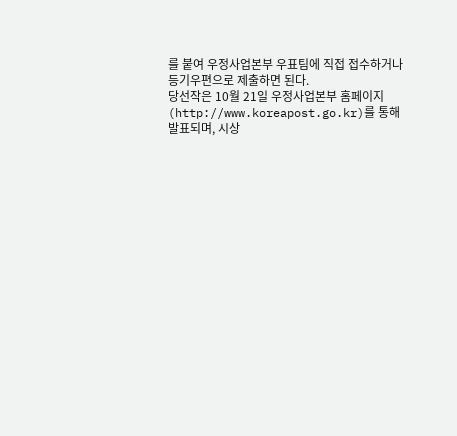를 붙여 우정사업본부 우표팀에 직접 접수하거나 등기우편으로 제출하면 된다.
당선작은 10월 21일 우정사업본부 홈페이지(http://www.koreapost.go.kr)를 통해 발표되며, 시상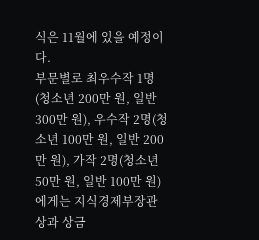식은 11월에 있을 예정이다.
부문별로 최우수작 1명(청소년 200만 원, 일반 300만 원), 우수작 2명(청소년 100만 원, 일반 200만 원), 가작 2명(청소년 50만 원, 일반 100만 원)에게는 지식경제부장관상과 상금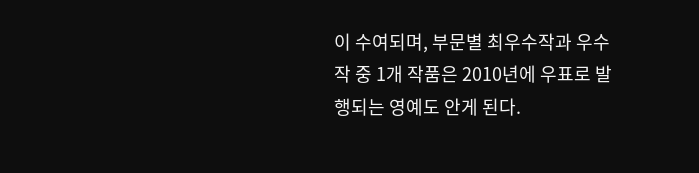이 수여되며, 부문별 최우수작과 우수작 중 1개 작품은 2010년에 우표로 발행되는 영예도 안게 된다.